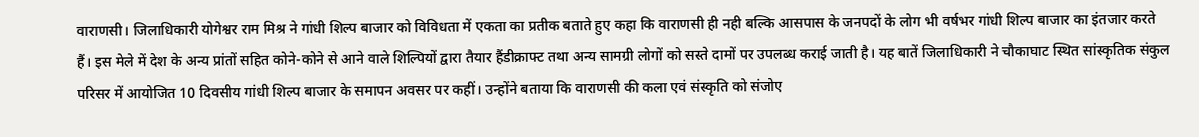वाराणसी। जिलाधिकारी योगेश्वर राम मिश्र ने गांधी शिल्प बाजार को विविधता में एकता का प्रतीक बताते हुए कहा कि वाराणसी ही नही बल्कि आसपास के जनपदों के लोग भी वर्षभर गांधी शिल्प बाजार का इंतजार करते हैं। इस मेले में देश के अन्य प्रांतों सहित कोने-कोने से आने वाले शिल्पियों द्वारा तैयार हैंडीक्राफ्ट तथा अन्य सामग्री लोगों को सस्ते दामों पर उपलब्ध कराई जाती है। यह बातें जिलाधिकारी ने चौकाघाट स्थित सांस्कृतिक संकुल परिसर में आयोजित 10 दिवसीय गांधी शिल्प बाजार के समापन अवसर पर कहीं। उन्होंने बताया कि वाराणसी की कला एवं संस्कृति को संजोए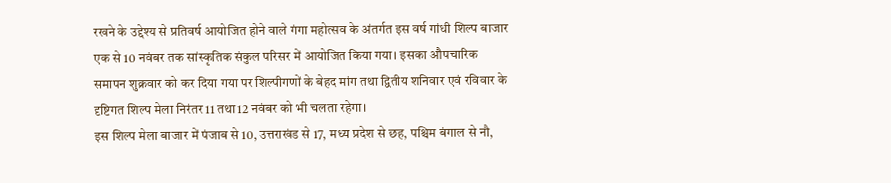रखने के उद्देश्य से प्रतिवर्ष आयोजित होने वाले गंगा महोत्सव के अंतर्गत इस वर्ष गांधी शिल्प बाजार एक से 10 नवंबर तक सांस्कृतिक संकुल परिसर में आयोजित किया गया। इसका औपचारिक समापन शुक्रवार को कर दिया गया पर शिल्पीगणों के बेहद मांग तथा द्वितीय शनिवार एवं रविवार के दृष्टिगत शिल्प मेला निरंतर 11 तथा12 नवंबर को भी चलता रहेगा।
इस शिल्प मेला बाजार में पंजाब से 10, उत्तराखंड से 17, मध्य प्रदेश से छह, पश्चिम बंगाल से नौ,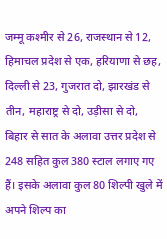जम्मू कश्मीर से 26, राजस्थान से 12, हिमाचल प्रदेश से एक, हरियाणा से छह, दिल्ली से 23, गुजरात दो, झारखंड से तीन, महाराष्ट्र से दो, उड़ीसा से दो, बिहार से सात के अलावा उत्तर प्रदेश से 248 सहित कुल 380 स्टाल लगाए गए हैं। इसके अलावा कुल 80 शिल्पी खुले में अपने शिल्प का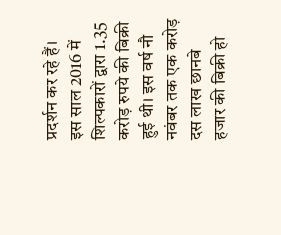प्रदर्शन कर रहे हैं।
इस साल 2016 में शिल्पकारों द्वारा 1.35 करोड़ रुपये की बिक्री हुई थी। इस वर्ष नौ नवंबर तक एक करोड़ दस लाख छानबे हजार की बिक्री हो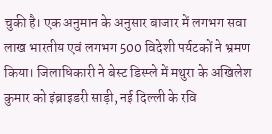चुकी है। एक अनुमान के अनुसार बाजार में लगभग सवा लाख भारतीय एवं लगभग 500 विदेशी पर्यटकों ने भ्रमण किया। जिलाधिकारी ने बेस्ट डिस्प्ले में मथुरा के अखिलेश कुमार को इंब्राइडरी साड़ी, नई दिल्ली के रवि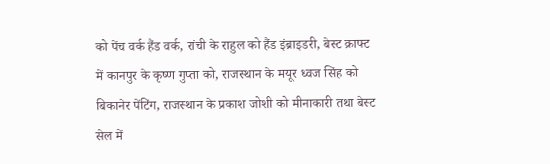को पेंच वर्क हैंड वर्क, रांची के राहुल को हैंड इंब्राइडरी, बेस्ट क्राफ्ट में कानपुर के कृष्ण गुप्ता को, राजस्थान के मयूर ध्वज सिंह को बिकानेर पेंटिंग, राजस्थान के प्रकाश जोशी को मीनाकारी तथा बेस्ट सेल में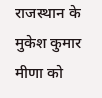राजस्थान के मुकेश कुमार मीणा को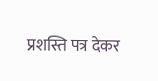प्रशस्ति पत्र देकर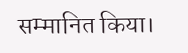सम्मानित किया।